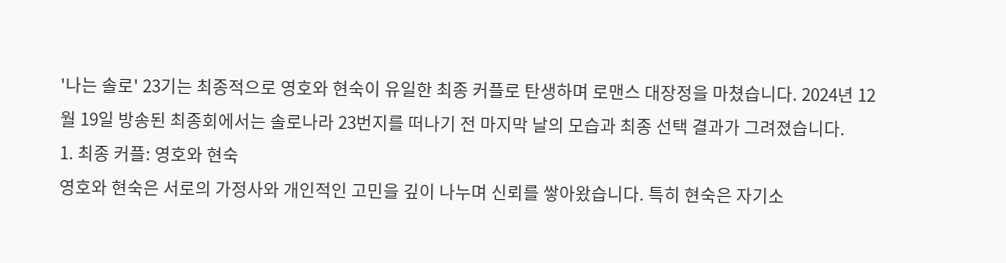'나는 솔로' 23기는 최종적으로 영호와 현숙이 유일한 최종 커플로 탄생하며 로맨스 대장정을 마쳤습니다. 2024년 12월 19일 방송된 최종회에서는 솔로나라 23번지를 떠나기 전 마지막 날의 모습과 최종 선택 결과가 그려졌습니다.
1. 최종 커플: 영호와 현숙
영호와 현숙은 서로의 가정사와 개인적인 고민을 깊이 나누며 신뢰를 쌓아왔습니다. 특히 현숙은 자기소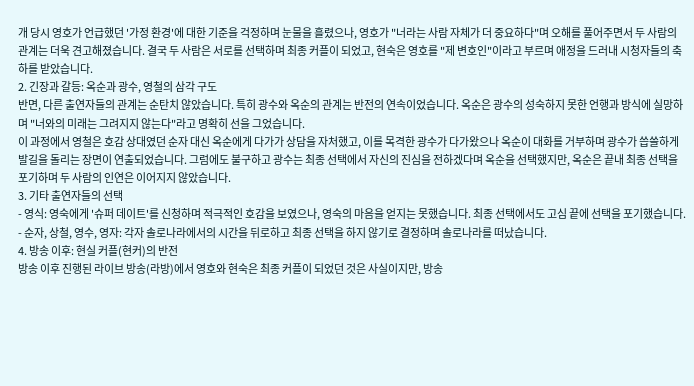개 당시 영호가 언급했던 '가정 환경'에 대한 기준을 걱정하며 눈물을 흘렸으나, 영호가 "너라는 사람 자체가 더 중요하다"며 오해를 풀어주면서 두 사람의 관계는 더욱 견고해졌습니다. 결국 두 사람은 서로를 선택하며 최종 커플이 되었고, 현숙은 영호를 "제 변호인"이라고 부르며 애정을 드러내 시청자들의 축하를 받았습니다.
2. 긴장과 갈등: 옥순과 광수, 영철의 삼각 구도
반면, 다른 출연자들의 관계는 순탄치 않았습니다. 특히 광수와 옥순의 관계는 반전의 연속이었습니다. 옥순은 광수의 성숙하지 못한 언행과 방식에 실망하며 "너와의 미래는 그려지지 않는다"라고 명확히 선을 그었습니다.
이 과정에서 영철은 호감 상대였던 순자 대신 옥순에게 다가가 상담을 자처했고, 이를 목격한 광수가 다가왔으나 옥순이 대화를 거부하며 광수가 씁쓸하게 발길을 돌리는 장면이 연출되었습니다. 그럼에도 불구하고 광수는 최종 선택에서 자신의 진심을 전하겠다며 옥순을 선택했지만, 옥순은 끝내 최종 선택을 포기하며 두 사람의 인연은 이어지지 않았습니다.
3. 기타 출연자들의 선택
- 영식: 영숙에게 '슈퍼 데이트'를 신청하며 적극적인 호감을 보였으나, 영숙의 마음을 얻지는 못했습니다. 최종 선택에서도 고심 끝에 선택을 포기했습니다.
- 순자, 상철, 영수, 영자: 각자 솔로나라에서의 시간을 뒤로하고 최종 선택을 하지 않기로 결정하며 솔로나라를 떠났습니다.
4. 방송 이후: 현실 커플(현커)의 반전
방송 이후 진행된 라이브 방송(라방)에서 영호와 현숙은 최종 커플이 되었던 것은 사실이지만, 방송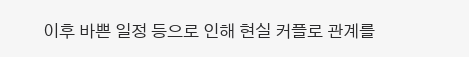이후 바쁜 일정 등으로 인해 현실 커플로 관계를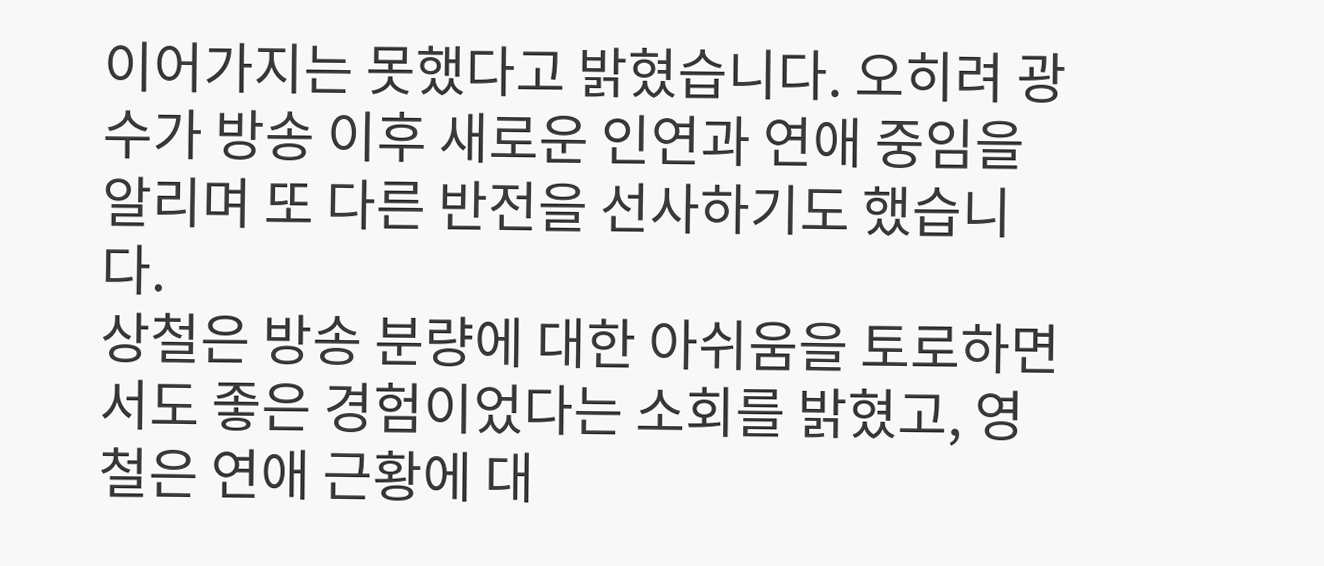이어가지는 못했다고 밝혔습니다. 오히려 광수가 방송 이후 새로운 인연과 연애 중임을 알리며 또 다른 반전을 선사하기도 했습니다.
상철은 방송 분량에 대한 아쉬움을 토로하면서도 좋은 경험이었다는 소회를 밝혔고, 영철은 연애 근황에 대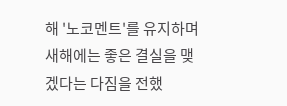해 '노코멘트'를 유지하며 새해에는 좋은 결실을 맺겠다는 다짐을 전했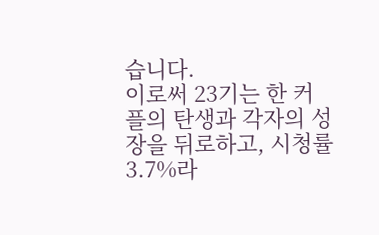습니다.
이로써 23기는 한 커플의 탄생과 각자의 성장을 뒤로하고, 시청률 3.7%라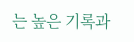는 높은 기록과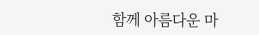함께 아름다운 마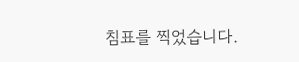침표를 찍었습니다.